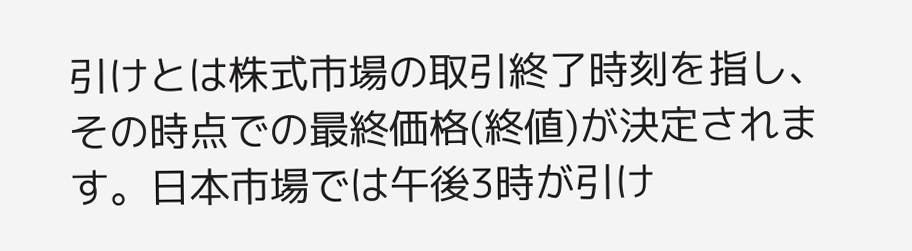引けとは株式市場の取引終了時刻を指し、その時点での最終価格(終値)が決定されます。日本市場では午後3時が引け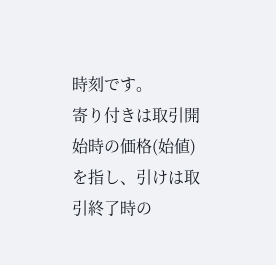時刻です。
寄り付きは取引開始時の価格(始値)を指し、引けは取引終了時の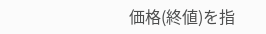価格(終値)を指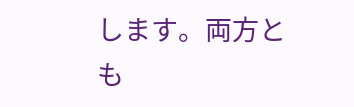します。両方とも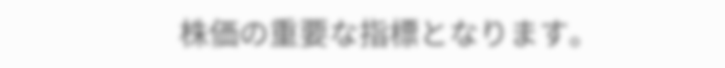株価の重要な指標となります。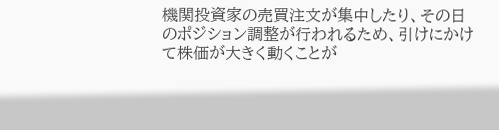機関投資家の売買注文が集中したり、その日のポジション調整が行われるため、引けにかけて株価が大きく動くことが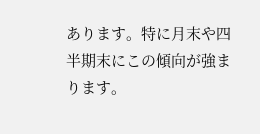あります。特に月末や四半期末にこの傾向が強まります。